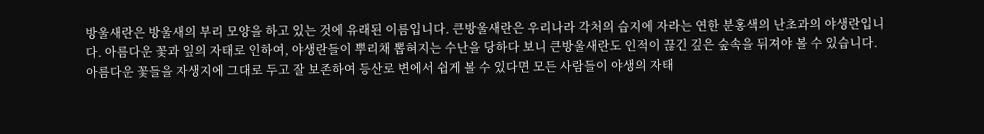방울새란은 방울새의 부리 모양을 하고 있는 것에 유래된 이름입니다. 큰방울새란은 우리나라 각처의 습지에 자라는 연한 분홍색의 난초과의 야생란입니다. 아름다운 꽃과 잎의 자태로 인하여, 야생란들이 뿌리채 뽑혀지는 수난을 당하다 보니 큰방울새란도 인적이 끊긴 깊은 숲속을 뒤져야 볼 수 있습니다. 아름다운 꽃들을 자생지에 그대로 두고 잘 보존하여 등산로 변에서 쉽게 볼 수 있다면 모든 사람들이 야생의 자태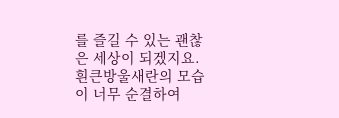를 즐길 수 있는 괜찮은 세상이 되겠지요. 흰큰방울새란의 모습이 너무 순결하여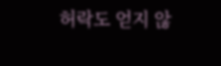허락도 얻지 않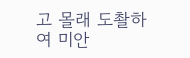고 몰래 도촬하여 미안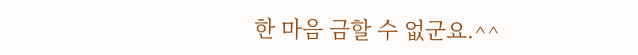한 마음 금할 수 없군요.^^